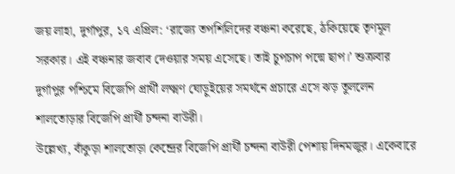জয় লাহা, দুর্গাপুর, ১৭ এপ্রিল: ‘রাজ্যে তপশিলিদের বঞ্চনা করেছে, ঠকিয়েছে তৃণমূল সরকার। এই বঞ্চনার জবাব দেওয়ার সময় এসেছে। তাই চুপচাপ পদ্মে ছাপ।’ শুক্রবার দুর্গাপুর পশ্চিমে বিজেপি প্রার্থী লক্ষ্মণ ঘোড়ুইয়ের সমর্থনে প্রচারে এসে ঝড় তুললেন শালতোড়ার বিজেপি প্রার্থী চন্দনা বাউরী।
উল্লেখ্য, বাঁকুড়া শালতোড়া কেন্দ্রের বিজেপি প্রার্থী চন্দনা বাউরী পেশায় দিনমজুর। একেবারে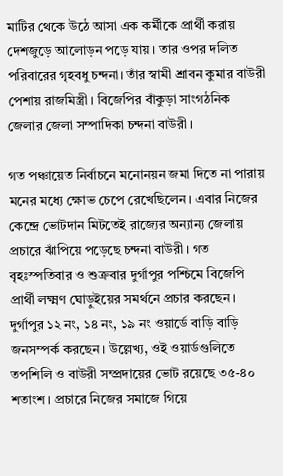মাটির থেকে উঠে আসা এক কর্মীকে প্রার্থী করায় দেশজুড়ে আলোড়ন পড়ে যায়। তার ওপর দলিত পরিবারের গৃহবধু চন্দনা। তাঁর স্বামী শ্রাবন কুমার বাউরী পেশায় রাজমিস্ত্রী। বিজেপির বাঁকুড়া সাংগঠনিক জেলার জেলা সম্পাদিকা চন্দনা বাউরী।

গত পঞ্চায়েত নির্বাচনে মনোনয়ন জমা দিতে না পারায় মনের মধ্যে ক্ষোভ চেপে রেখেছিলেন। এবার নিজের কেন্দ্রে ভোটদান মিটতেই রাজ্যের অন্যান্য জেলায় প্রচারে ঝাঁপিয়ে পড়েছে চন্দনা বাউরী। গত বৃহঃস্পতিবার ও শুক্রবার দুর্গাপুর পশ্চিমে বিজেপি প্রার্থী লক্ষ্মণ ঘোড়ুইয়ের সমর্থনে প্রচার করছেন। দুর্গাপুর ১২ নং, ১৪ নং, ১৯ নং ওয়ার্ডে বাড়ি বাড়ি জনসম্পর্ক করছেন। উল্লেখ্য, ওই ওয়ার্ডগুলিতে তপশিলি ও বাউরী সম্প্রদায়ের ভোট রয়েছে ৩৫-৪০ শতাংশ। প্রচারে নিজের সমাজে গিয়ে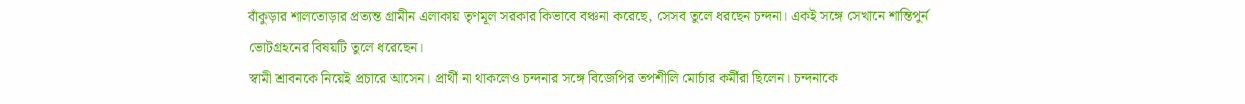বাঁকুড়ার শালতোড়ার প্রত্যন্ত গ্রামীন এলাকায় তৃণমূল সরকার কিভাবে বঞ্চনা করেছে, সেসব তুলে ধরছেন চন্দনা। একই সঙ্গে সেখানে শান্তিপুর্ন ভোটগ্রহনের বিষয়টি তুলে ধরেছেন।
স্বামী শ্রাবনকে নিয়েই প্রচারে আসেন। প্রার্থী না থাকলেও চন্দনার সঙ্গে বিজেপির তপশীলি মোর্চার কর্মীরা ছিলেন। চন্দনাকে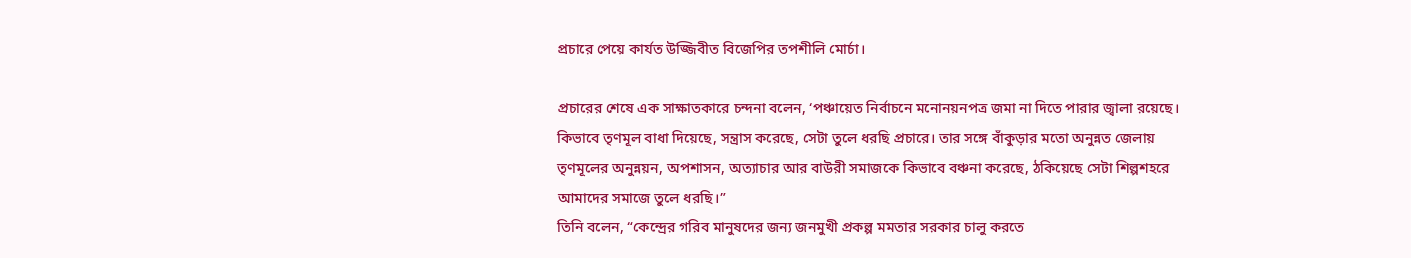প্রচারে পেয়ে কার্যত উজ্জিবীত বিজেপির তপশীলি মোর্চা।

প্রচারের শেষে এক সাক্ষাতকারে চন্দনা বলেন, ‘পঞ্চায়েত নির্বাচনে মনোনয়নপত্র জমা না দিতে পারার জ্বালা রয়েছে। কিভাবে তৃণমূল বাধা দিয়েছে, সন্ত্রাস করেছে, সেটা তুলে ধরছি প্রচারে। তার সঙ্গে বাঁকুড়ার মতো অনুন্নত জেলায় তৃণমূলের অনুন্নয়ন, অপশাসন, অত্যাচার আর বাউরী সমাজকে কিভাবে বঞ্চনা করেছে, ঠকিয়েছে সেটা শিল্পশহরে আমাদের সমাজে তুলে ধরছি।”
তিনি বলেন, “কেন্দ্রের গরিব মানুষদের জন্য জনমুখী প্রকল্প মমতার সরকার চালু করতে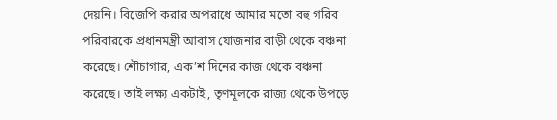দেয়নি। বিজেপি করার অপরাধে আমার মতো বহু গরিব পরিবারকে প্রধানমন্ত্রী আবাস যোজনার বাড়ী থেকে বঞ্চনা করেছে। শৌচাগার, এক’শ দিনের কাজ থেকে বঞ্চনা করেছে। তাই লক্ষ্য একটাই, তৃণমূলকে রাজ্য থেকে উপড়ে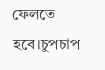ফেলতে হবে।চুপচাপ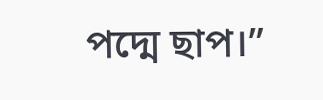পদ্মে ছাপ।”